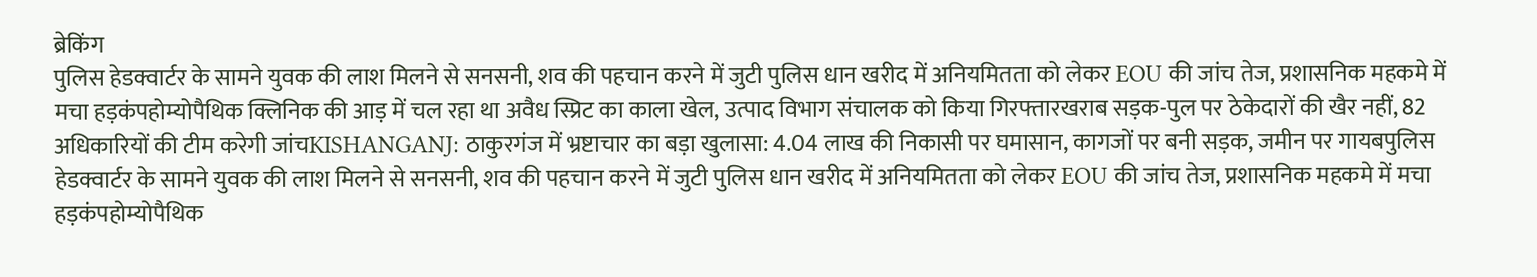ब्रेकिंग
पुलिस हेडक्वार्टर के सामने युवक की लाश मिलने से सनसनी, शव की पहचान करने में जुटी पुलिस धान खरीद में अनियमितता को लेकर EOU की जांच तेज, प्रशासनिक महकमे में मचा हड़कंपहोम्योपैथिक क्लिनिक की आड़ में चल रहा था अवैध स्प्रिट का काला खेल, उत्पाद विभाग संचालक को किया गिरफ्तारखराब सड़क-पुल पर ठेकेदारों की खैर नहीं, 82 अधिकारियों की टीम करेगी जांचKISHANGANJ: ठाकुरगंज में भ्रष्टाचार का बड़ा खुलासा: 4.04 लाख की निकासी पर घमासान, कागजों पर बनी सड़क, जमीन पर गायबपुलिस हेडक्वार्टर के सामने युवक की लाश मिलने से सनसनी, शव की पहचान करने में जुटी पुलिस धान खरीद में अनियमितता को लेकर EOU की जांच तेज, प्रशासनिक महकमे में मचा हड़कंपहोम्योपैथिक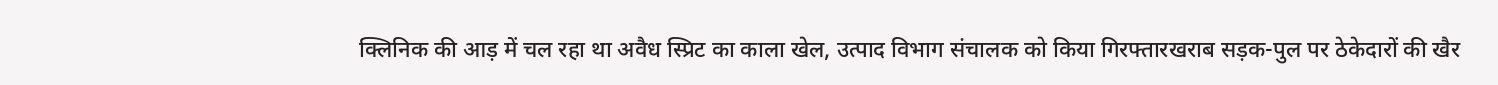क्लिनिक की आड़ में चल रहा था अवैध स्प्रिट का काला खेल, उत्पाद विभाग संचालक को किया गिरफ्तारखराब सड़क-पुल पर ठेकेदारों की खैर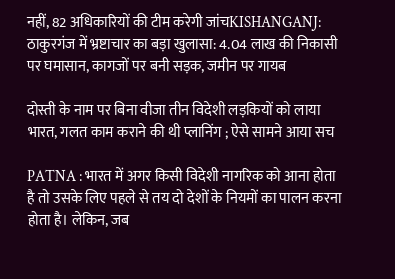नहीं, 82 अधिकारियों की टीम करेगी जांचKISHANGANJ: ठाकुरगंज में भ्रष्टाचार का बड़ा खुलासा: 4.04 लाख की निकासी पर घमासान, कागजों पर बनी सड़क, जमीन पर गायब

दोस्ती के नाम पर बिना वीजा तीन विदेशी लड़कियों को लाया भारत, गलत काम कराने की थी प्लानिंग ; ऐसे सामने आया सच

PATNA : भारत में अगर किसी विदेशी नागरिक को आना होता है तो उसके लिए पहले से तय दो देशों के नियमों का पालन करना होता है। लेकिन, जब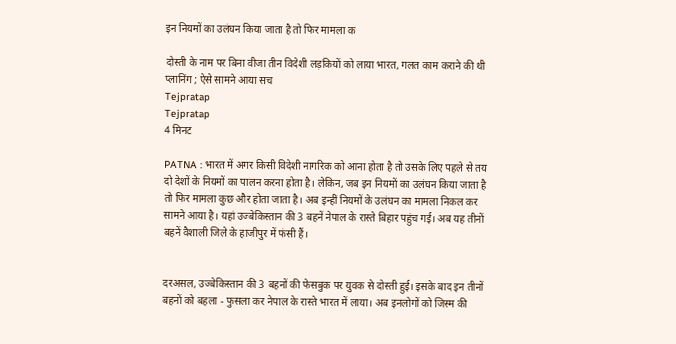इन नियमों का उलंघन किया जाता है तो फिर मामला क

दोस्ती के नाम पर बिना वीजा तीन विदेशी लड़कियों को लाया भारत, गलत काम कराने की थी प्लानिंग ; ऐसे सामने आया सच
Tejpratap
Tejpratap
4 मिनट

PATNA : भारत में अगर किसी विदेशी नागरिक को आना होता है तो उसके लिए पहले से तय दो देशों के नियमों का पालन करना होता है। लेकिन, जब इन नियमों का उलंघन किया जाता है तो फिर मामला कुछ और होता जाता है। अब इन्हीं नियमों के उलंघन का मामला निकल कर सामने आया है। यहां उज्बेकिस्तान की 3 बहनें नेपाल के रास्ते बिहार पहुंच गई। अब यह तीनों बहनें वैशाली जिले के हाजीपुर में फंसी हैं।


दरअसल, उज्बेकिस्तान की 3 बहनों की फेसबुक पर युवक से दोस्ती हुई। इसके बाद इन तीनों बहनों को बहला - फुसला कर नेपाल के रास्ते भारत में लाया। अब इनलोगों को जिस्म की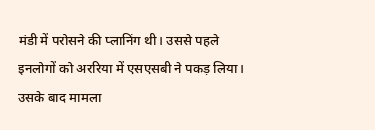मंडी में परोसने की प्लानिंग थी। उससे पहले इनलोगों को अररिया में एसएसबी ने पकड़ लिया। उसके बाद मामला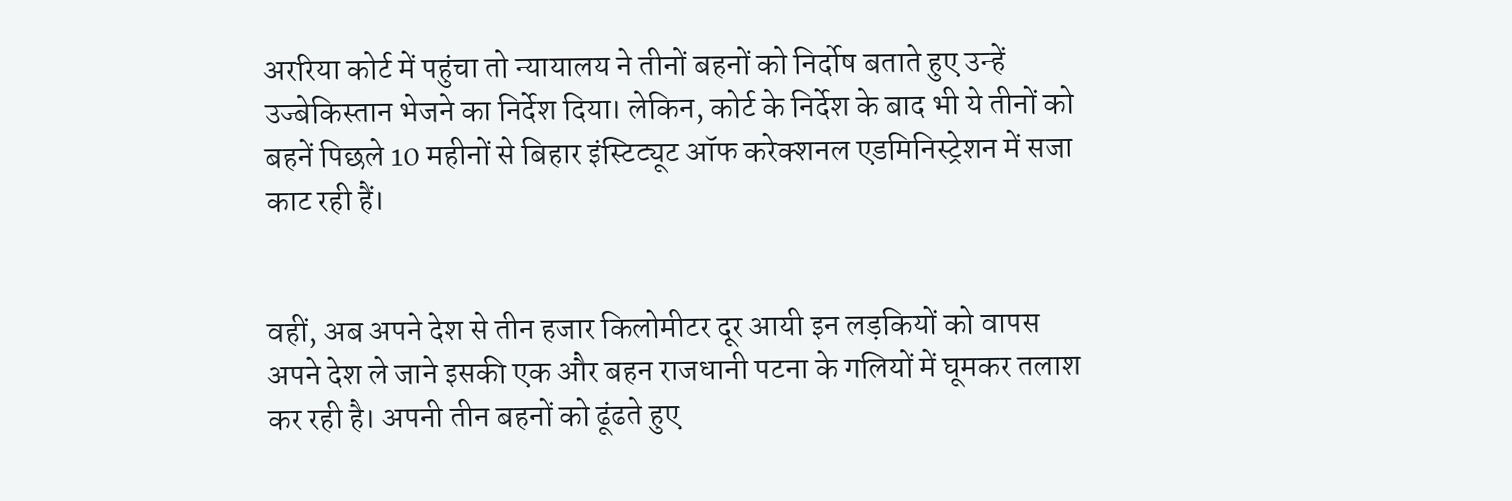अररिया कोर्ट में पहुंचा तो न्यायालय ने तीनों बहनों को निर्दोष बताते हुए उन्हें उज्बेकिस्तान भेजने का निर्देश दिया। लेकिन, कोर्ट के निर्देश के बाद भी ये तीनों को बहनें पिछले 10 महीनों से बिहार इंस्टिट्यूट ऑफ करेक्शनल एडमिनिस्ट्रेशन में सजा काट रही हैं।


वहीं, अब अपने देश से तीन हजार किलोमीटर दूर आयी इन लड़कियों को वापस अपने देश ले जाने इसकी एक और बहन राजधानी पटना के गलियों में घूमकर तलाश कर रही है। अपनी तीन बहनों को ढूंढते हुए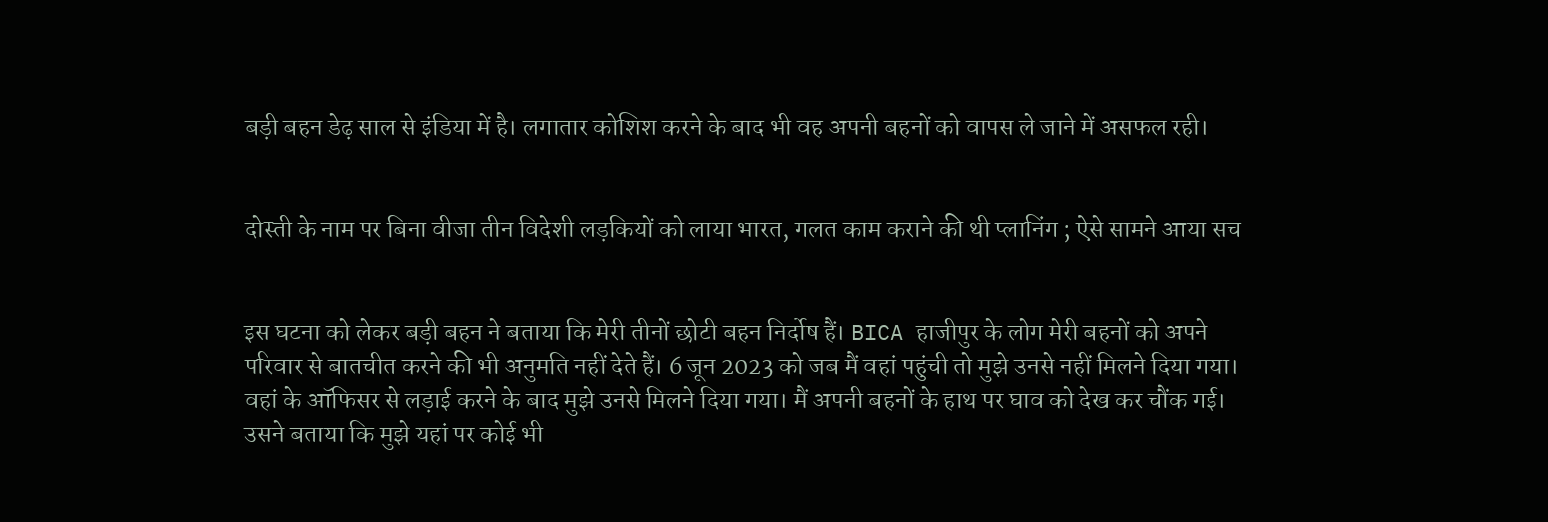बड़ी बहन डेढ़ साल से इंडिया में है। लगातार कोशिश करने के बाद भी वह अपनी बहनों को वापस ले जाने में असफल रही।


दोस्ती के नाम पर बिना वीजा तीन विदेशी लड़कियों को लाया भारत, गलत काम कराने की थी प्लानिंग ; ऐसे सामने आया सच


इस घटना को लेकर बड़ी बहन ने बताया कि मेरी तीनों छोटी बहन निर्दोष हैं। BICA हाजीपुर के लोग मेरी बहनों को अपने परिवार से बातचीत करने की भी अनुमति नहीं देते हैं। 6 जून 2023 को जब मैं वहां पहुंची तो मुझे उनसे नहीं मिलने दिया गया। वहां के ऑफिसर से लड़ाई करने के बाद मुझे उनसे मिलने दिया गया। मैं अपनी बहनों के हाथ पर घाव को देख कर चौंक गई। उसने बताया कि मुझे यहां पर कोई भी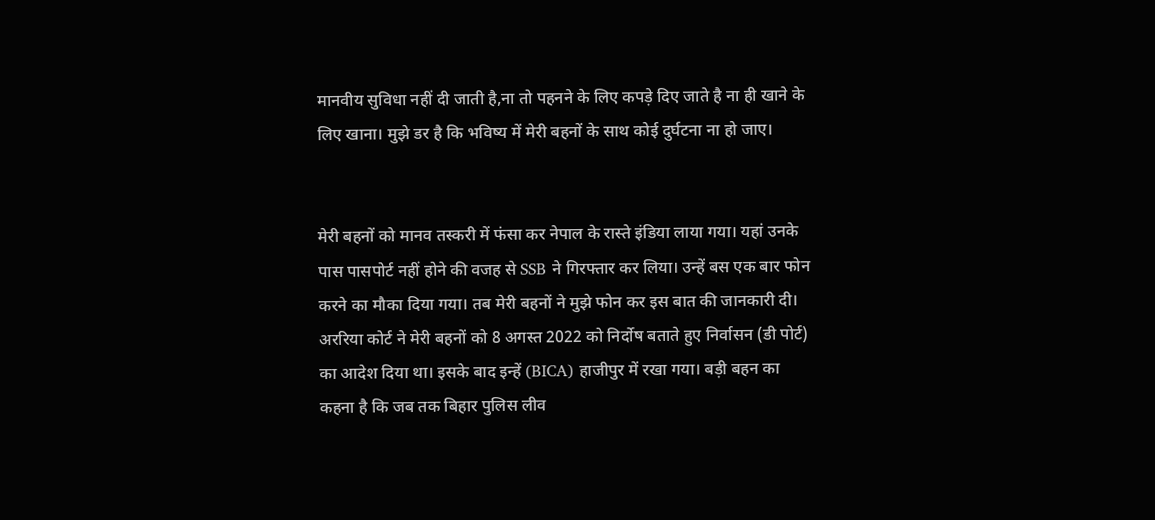मानवीय सुविधा नहीं दी जाती है,ना तो पहनने के लिए कपड़े दिए जाते है ना ही खाने के लिए खाना। मुझे डर है कि भविष्य में मेरी बहनों के साथ कोई दुर्घटना ना हो जाए।


मेरी बहनों को मानव तस्करी में फंसा कर नेपाल के रास्ते इंडिया लाया गया। यहां उनके पास पासपोर्ट नहीं होने की वजह से SSB ने गिरफ्तार कर लिया। उन्हें बस एक बार फोन करने का मौका दिया गया। तब मेरी बहनों ने मुझे फोन कर इस बात की जानकारी दी। अररिया कोर्ट ने मेरी बहनों को 8 अगस्त 2022 को निर्दोष बताते हुए निर्वासन (डी पोर्ट) का आदेश दिया था। इसके बाद इन्हें (BICA) हाजीपुर में रखा गया। बड़ी बहन का कहना है कि जब तक बिहार पुलिस लीव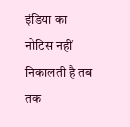इंडिया का नोटिस नहीं निकालती है तब तक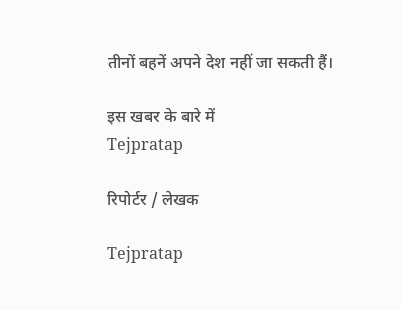तीनों बहनें अपने देश नहीं जा सकती हैं।

इस खबर के बारे में
Tejpratap

रिपोर्टर / लेखक

Tejpratap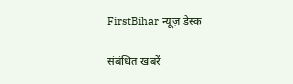FirstBihar न्यूज़ डेस्क

संबंधित खबरें